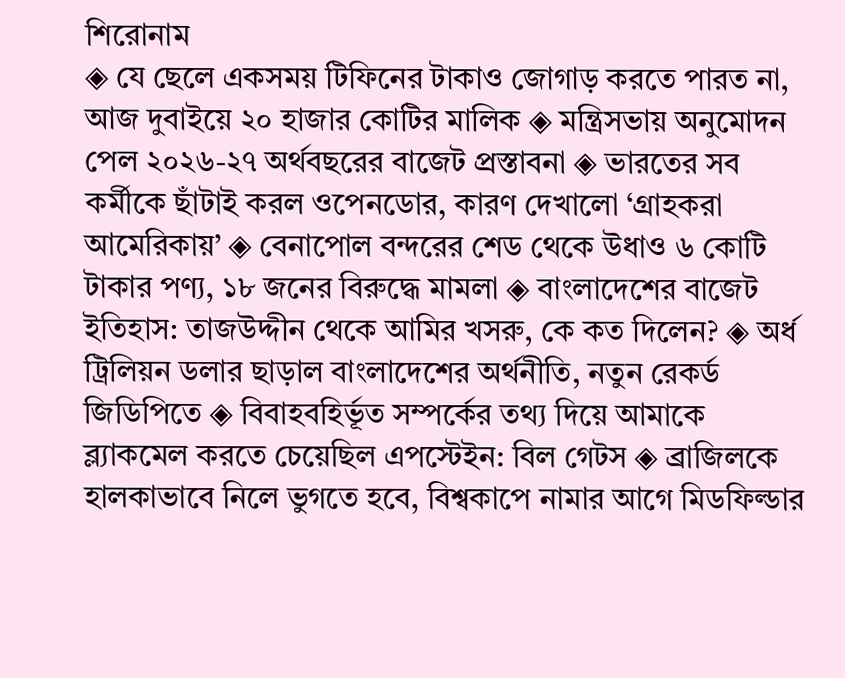শিরোনাম
◈ যে ছেলে একসময় টিফিনের টাকাও জোগাড় করতে পারত না, আজ দুবাইয়ে ২০ হাজার কোটির মালিক ◈ মন্ত্রিসভায় অনুমোদন পেল ২০২৬-২৭ অর্থবছরের বাজেট প্রস্তাবনা ◈ ভারতের সব কর্মীকে ছাঁটাই করল ওপেনডোর, কারণ দেখালো ‘গ্রাহকরা আমেরিকায়’ ◈ বেনাপোল বন্দরের শেড থেকে উধাও ৬ কোটি টাকার পণ্য, ১৮ জনের বিরুদ্ধে মামলা ◈ বাংলাদেশের বাজেট ইতিহাস: তাজউদ্দীন থেকে আমির খসরু, কে কত দিলেন? ◈ অর্ধ ট্রিলিয়ন ডলার ছাড়াল বাংলাদেশের অর্থনীতি, নতুন রেকর্ড জিডিপিতে ◈ বিবাহবহির্ভূত সম্পর্কের তথ্য দিয়ে আমাকে ব্ল্যাকমেল করতে চেয়েছিল এপস্টেইন: বিল গেটস ◈ ব্রাজিলকে হালকাভাবে নিলে ভুগতে হবে, বিশ্বকাপে নামার আগে মিডফিল্ডার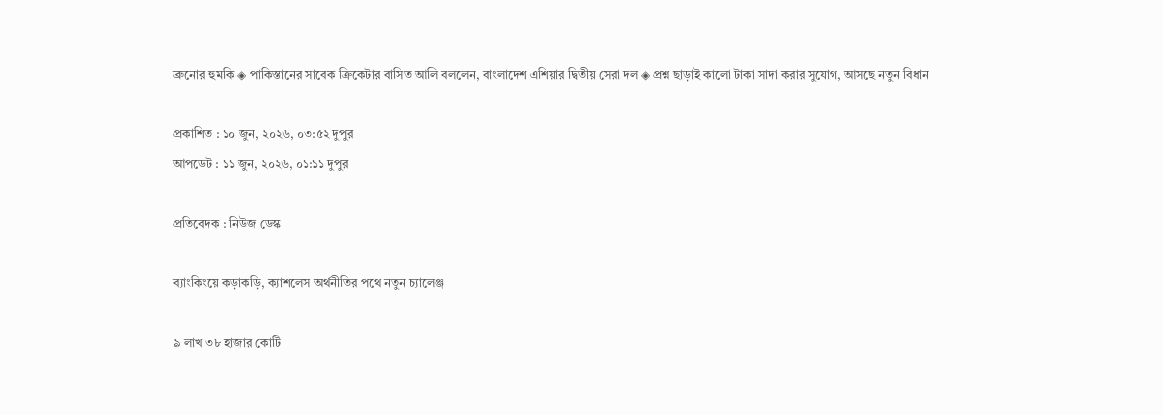ব্রুনোর হুম‌কি ◈ পা‌কিস্তা‌নের সা‌বেক ক্রিকেটার বা‌সিত আ‌লি বল‌লেন, বাংলাদেশ এশিয়ার দ্বিতীয় সেরা দল ◈ প্রশ্ন ছাড়াই কালো টাকা সাদা করার সুযোগ, আসছে নতুন বিধান

প্রকাশিত : ১০ জুন, ২০২৬, ০৩:৫২ দুপুর
আপডেট : ১১ জুন, ২০২৬, ০১:১১ দুপুর

প্রতিবেদক : নিউজ ডেস্ক

ব্যাংকিংয়ে কড়াকড়ি, ক্যাশলেস অর্থনীতির পথে নতুন চ্যালেঞ্জ

৯ লাখ ৩৮ হাজার কোটি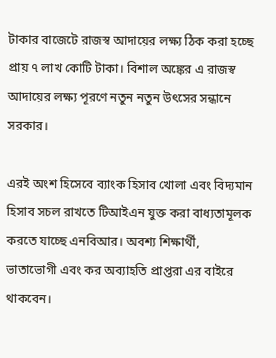টাকার বাজেটে রাজস্ব আদায়ের লক্ষ্য ঠিক করা হচ্ছে প্রায় ৭ লাখ কোটি টাকা। বিশাল অঙ্কের এ রাজস্ব আদায়ের লক্ষ্য পূরণে নতুন নতুন উৎসের সন্ধানে সরকার।

এরই অংশ হিসেবে ব্যাংক হিসাব খোলা এবং বিদ্যমান হিসাব সচল রাখতে টিআইএন যুক্ত করা বাধ্যতামূলক করতে যাচ্ছে এনবিআর। অবশ্য শিক্ষার্থী, ভাতাভোগী এবং কর অব্যাহতি প্রাপ্তরা এর বাইরে থাকবেন।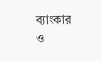ব্যাংকার ও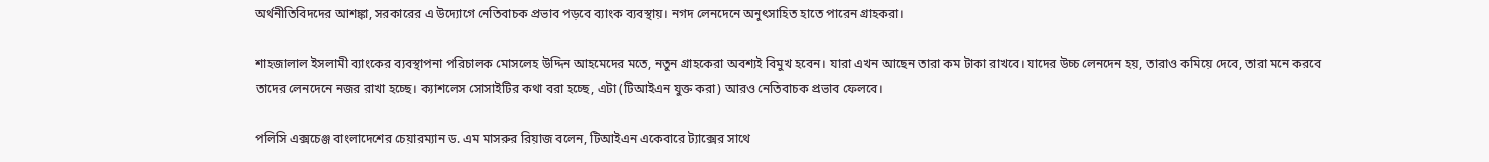অর্থনীতিবিদদের আশঙ্কা, সরকারের এ উদ্যোগে নেতিবাচক প্রভাব পড়বে ব্যাংক ব্যবস্থায়। নগদ লেনদেনে অনুৎসাহিত হাতে পারেন গ্রাহকরা।

শাহজালাল ইসলামী ব্যাংকের ব্যবস্থাপনা পরিচালক মোসলেহ উদ্দিন আহমেদের মতে, নতুন গ্রাহকেরা অবশ্যই বিমুখ হবেন। যারা এখন আছেন তারা কম টাকা রাখবে। যাদের উচ্চ লেনদেন হয়, তারাও কমিয়ে দেবে, তারা মনে করবে তাদের লেনদেনে নজর রাখা হচ্ছে। ক্যাশলেস সোসাইটির কথা বরা হচ্ছে, এটা (টিআইএন যুক্ত করা) আরও নেতিবাচক প্রভাব ফেলবে।

পলিসি এক্সচেঞ্জ বাংলাদেশের চেয়ারম্যান ড. এম মাসরুর রিয়াজ বলেন, টিআইএন একেবারে ট্যাক্সের সাথে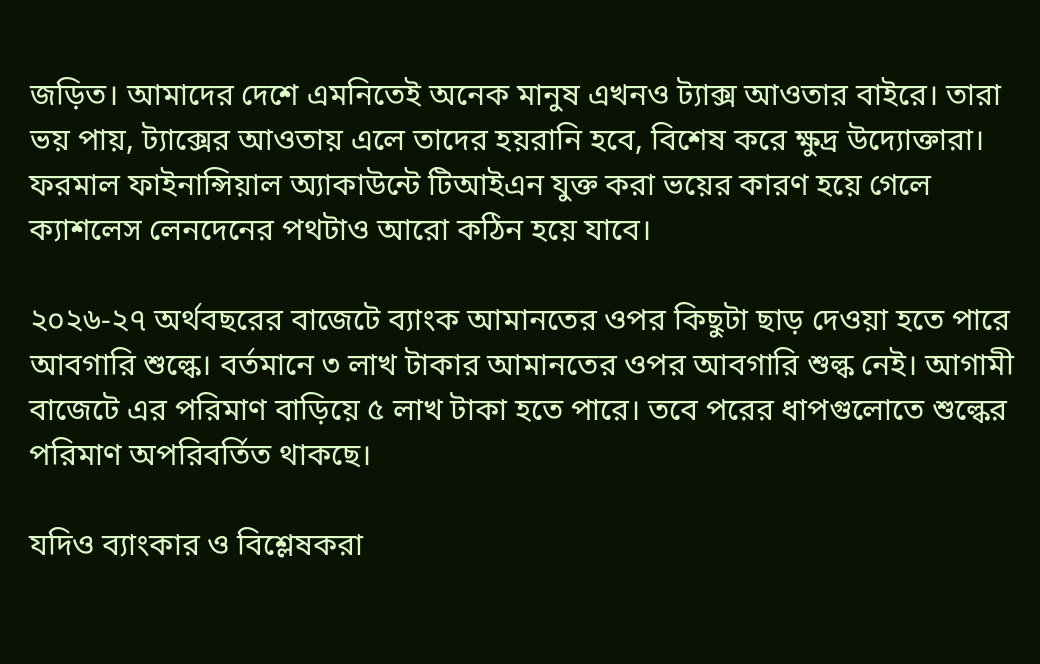জড়িত। আমাদের দেশে এমনিতেই অনেক মানুষ এখনও ট্যাক্স আওতার বাইরে। তারা ভয় পায়, ট্যাক্সের আওতায় এলে তাদের হয়রানি হবে, বিশেষ করে ক্ষুদ্র উদ্যোক্তারা। ফরমাল ফাইনান্সিয়াল অ্যাকাউন্টে টিআইএন যুক্ত করা ভয়ের কারণ হয়ে গেলে ক্যাশলেস লেনদেনের পথটাও আরো কঠিন হয়ে যাবে।

২০২৬-২৭ অর্থবছরের বাজেটে ব্যাংক আমানতের ওপর কিছুটা ছাড় দেওয়া হতে পারে আবগারি শুল্কে। বর্তমানে ৩ লাখ টাকার আমানতের ওপর আবগারি শুল্ক নেই। আগামী বাজেটে এর পরিমাণ বাড়িয়ে ৫ লাখ টাকা হতে পারে। তবে পরের ধাপগুলোতে শুল্কের পরিমাণ অপরিবর্তিত থাকছে।

যদিও ব্যাংকার ও বিশ্লেষকরা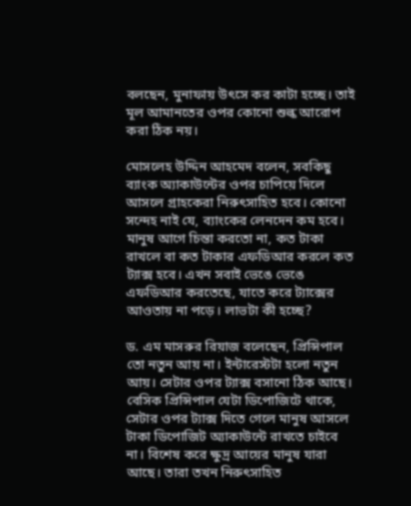বলছেন, মুনাফায় উৎসে কর কাটা হচ্ছে। তাই মূল আমানতের ওপর কোনো শুল্ক আরোপ করা ঠিক নয়।

মোসলেহ উদ্দিন আহমেদ বলেন, সবকিছু ব্যাংক অ্যাকাউন্টের ওপর চাপিয়ে দিলে আসলে গ্রাহকেরা নিরুৎসাহিত হবে। কোনো সন্দেহ নাই যে, ব্যাংকের লেনদেন কম হবে। মানুষ আগে চিন্তা করতো না, কত টাকা রাখলে বা কত টাকার এফডিআর করলে কত ট্যাক্স হবে। এখন সবাই ভেঙে ভেঙে এফডিআর করতেছে, যাতে করে ট্যাক্সের আওতায় না পড়ে। লাভটা কী হচ্ছে?

ড. এম মাসরুর রিয়াজ বলেছেন, প্রিন্সিপাল তো নতুন আয় না। ইন্টারেস্টটা হলো নতুন আয়। সেটার ওপর ট্যাক্স বসানো ঠিক আছে। বেসিক প্রিন্সিপাল যেটা ডিপোজিটে থাকে, সেটার ওপর ট্যাক্স দিতে গেলে মানুষ আসলে টাকা ডিপোজিট অ্যাকাউন্টে রাখতে চাইবে না। বিশেষ করে ক্ষুদ্র আয়ের মানুষ যারা আছে। তারা তখন নিরুৎসাহিত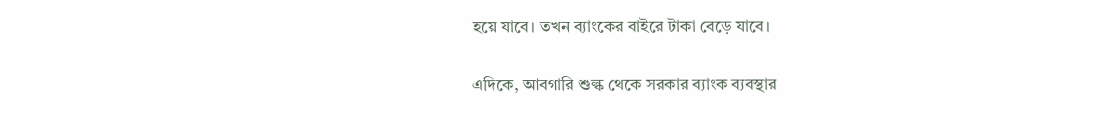হয়ে যাবে। তখন ব্যাংকের বাইরে টাকা বেড়ে যাবে।

এদিকে, আবগারি শুল্ক থেকে সরকার ব্যাংক ব্যবস্থার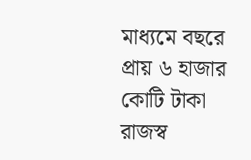মাধ্যমে বছরে প্রায় ৬ হাজার কোটি টাকা রাজস্ব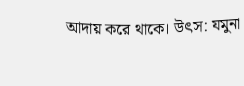আদায় করে থাকে। উৎস: যমুনা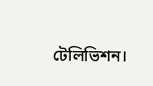টেলিভিশন।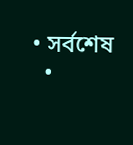• সর্বশেষ
  •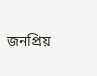জনপ্রিয়